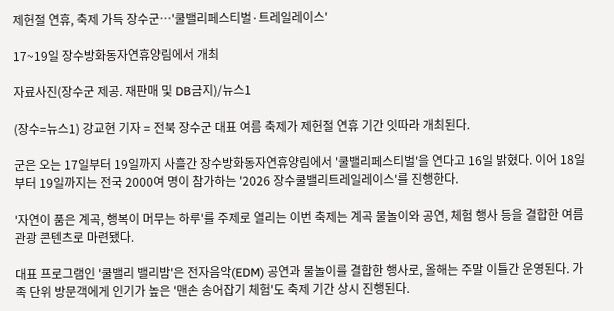제헌절 연휴, 축제 가득 장수군…'쿨밸리페스티벌·트레일레이스'

17~19일 장수방화동자연휴양림에서 개최

자료사진(장수군 제공. 재판매 및 DB금지)/뉴스1

(장수=뉴스1) 강교현 기자 = 전북 장수군 대표 여름 축제가 제헌절 연휴 기간 잇따라 개최된다.

군은 오는 17일부터 19일까지 사흘간 장수방화동자연휴양림에서 '쿨밸리페스티벌'을 연다고 16일 밝혔다. 이어 18일부터 19일까지는 전국 2000여 명이 참가하는 '2026 장수쿨밸리트레일레이스'를 진행한다.

'자연이 품은 계곡, 행복이 머무는 하루'를 주제로 열리는 이번 축제는 계곡 물놀이와 공연, 체험 행사 등을 결합한 여름 관광 콘텐츠로 마련됐다.

대표 프로그램인 '쿨밸리 밸리밤'은 전자음악(EDM) 공연과 물놀이를 결합한 행사로, 올해는 주말 이틀간 운영된다. 가족 단위 방문객에게 인기가 높은 '맨손 송어잡기 체험'도 축제 기간 상시 진행된다.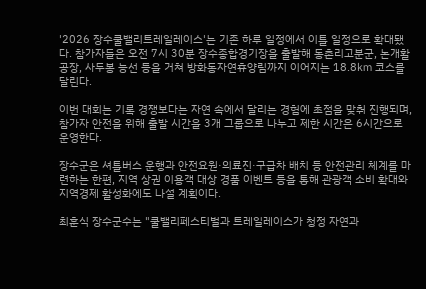'2026 장수쿨밸리트레일레이스'는 기존 하루 일정에서 이틀 일정으로 확대됐다. 참가자들은 오전 7시 30분 장수종합경기장을 출발해 동촌리고분군, 논개활공장, 사두봉 능선 등을 거쳐 방화동자연휴양림까지 이어지는 18.8㎞ 코스를 달린다.

이번 대회는 기록 경쟁보다는 자연 속에서 달리는 경험에 초점을 맞춰 진행되며, 참가자 안전을 위해 출발 시간을 3개 그룹으로 나누고 제한 시간은 6시간으로 운영한다.

장수군은 셔틀버스 운행과 안전요원·의료진·구급차 배치 등 안전관리 체계를 마련하는 한편, 지역 상권 이용객 대상 경품 이벤트 등을 통해 관광객 소비 확대와 지역경제 활성화에도 나설 계획이다.

최훈식 장수군수는 "쿨밸리페스티벌과 트레일레이스가 청정 자연과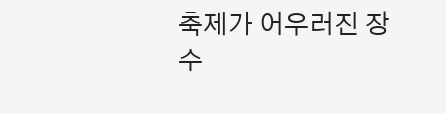축제가 어우러진 장수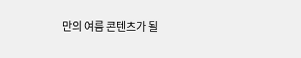만의 여름 콘텐츠가 될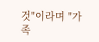것"이라며 "가족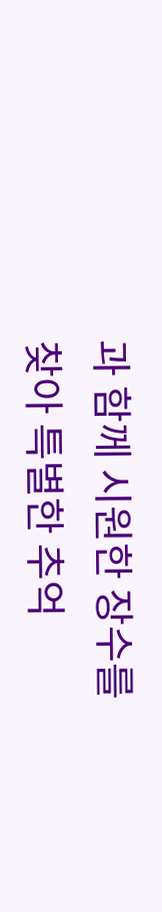과 함께 시원한 장수를 찾아 특별한 추억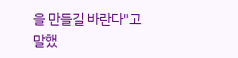을 만들길 바란다"고 말했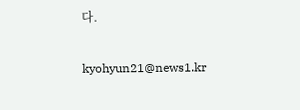다.

kyohyun21@news1.kr